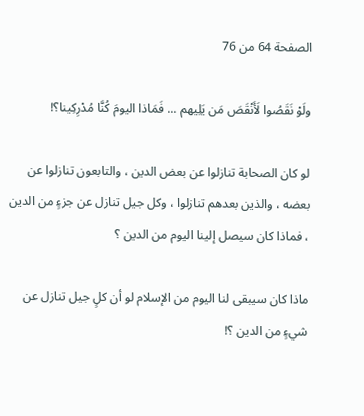الصفحة 64 من 76

ولَوْ نَقَصُوا لَأَنْقَصَ مَن يَلِيهم ... فَمَاذا اليومَ كُنَّا مُدْرِكِينا؟!

لو كان الصحابة تنازلوا عن بعض الدين ، والتابعون تنازلوا عن بعضه ، والذين بعدهم تنازلوا ، وكل جيل تنازل عن جزءٍ من الدين ، فماذا كان سيصل إلينا اليوم من الدين ؟

ماذا كان سيبقى لنا اليوم من الإسلام لو أن كلٍ جيل تنازل عن شيءٍ من الدين ؟!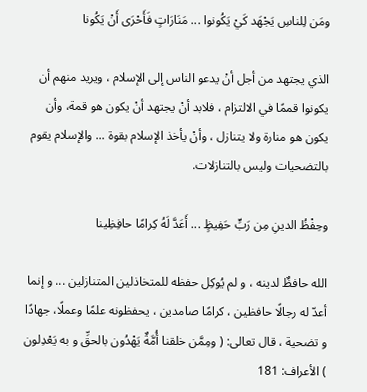ومَن لِلناسِ يَجْهَد كَيْ يَكُونوا ... مَنَارَاتٍ فَأَحْرَى أَنْ يَكُونا

الذي يجتهد من أجل أنْ يدعو الناس إلى الإسلام ، ويريد منهم أن يكونوا قممًا في الالتزام ، فلابد أنْ يجتهد أنْ يكون هو قمة، وأن يكون هو منارة ولا يتنازل ، وأنْ يأخذ الإسلام بقوة ... والإسلام يقوم بالتضحيات وليس بالتنازلات.

وحِفْظُ الدينِ مِن رَبٍّ حَفِيظٍ ... أَعَدَّ لَهُ كِرامًا حافِظِينا

الله حافظٌ لدينه ، و لم يُوكِل حفظه للمتخاذلين المتنازلين ... و إنما أعدّ له رجالًا حافظين ، كرامًا صامدين ، يحفظونه علمًا وعملًا، جهادًا و تضحية ، قال تعالى: ( ومِمَّن خلقنا أُمَّةٌ يَهْدُون بالحقِّ و به يَعْدِلون ) الأعراف: 181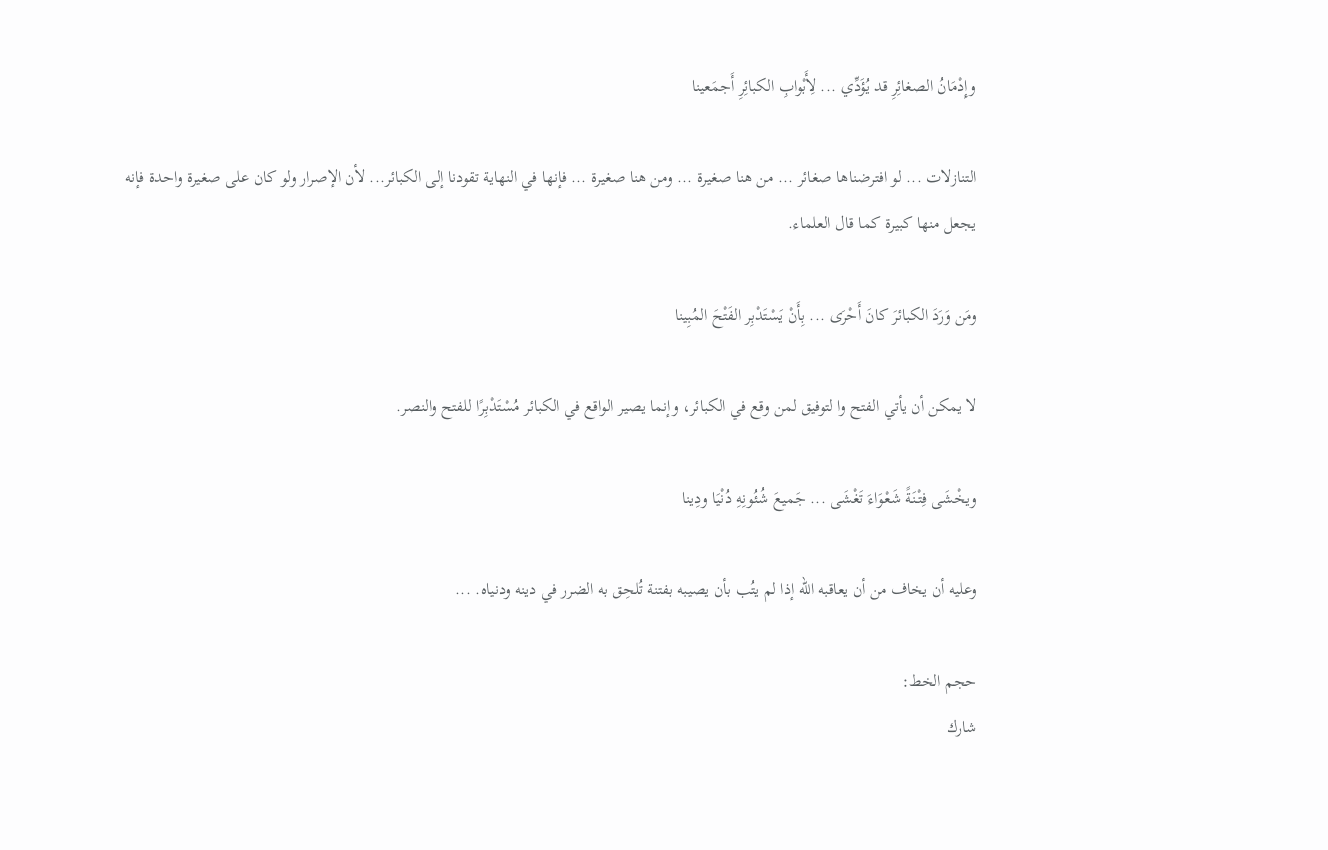وإِدْمَانُ الصغائِرِ قد يُؤَدِّي ... لِأَبْوابِ الكبائِرِ أَجمَعينا

التنازلات ... لو افترضناها صغائر ... من هنا صغيرة ... ومن هنا صغيرة ... فإنها في النهاية تقودنا إلى الكبائر... لأن الإصرار ولو كان على صغيرة واحدة فإنه يجعل منها كبيرة كما قال العلماء.

ومَن وَرَدَ الكبائرَ كانَ أَحْرَى ... بِأَنْ يَسْتَدْبِر الفَتْحَ المُبِينا

لا يمكن أن يأتي الفتح وا لتوفيق لمن وقع في الكبائر، وإنما يصير الواقع في الكبائر مُسْتَدْبِرًا للفتح والنصر.

ويخْشَى فِتْنَةً شَعْوَاءَ تَغْشَى ... جَميعَ شُئُونِهِ دُنْيَا ودِينا

وعليه أن يخاف من أن يعاقبه الله إذا لم يتُب بأن يصيبه بفتنة تُلحِق به الضرر في دينه ودنياه. ...

حجم الخط:
شارك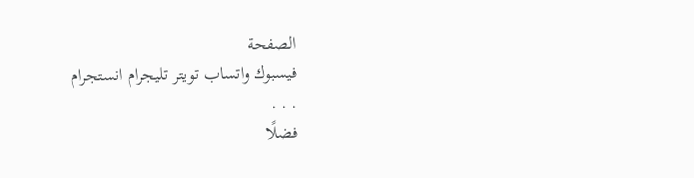الصفحة
فيسبوك واتساب تويتر تليجرام انستجرام
. . .
فضلًا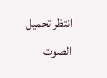انتظر تحميل الصوت